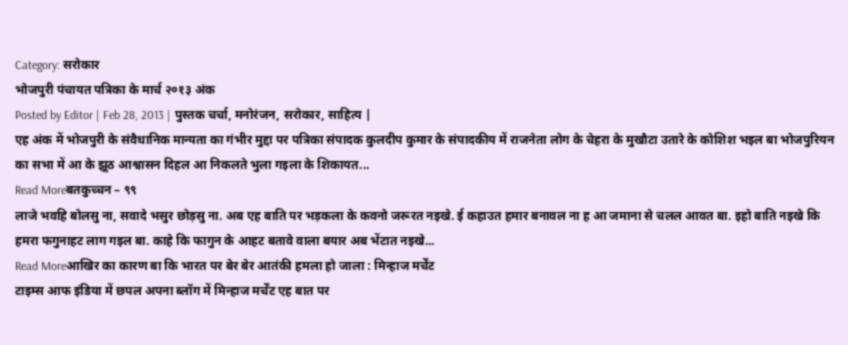Category: सरोकार
भोजपुरी पंचायत पत्रिका के मार्च २०१३ अंक
Posted by Editor | Feb 28, 2013 | पुस्तक चर्चा, मनोरंजन, सरोकार, साहित्य |
एह अंक में भोजपुरी के संवैधानिक मान्यता का गंभीर मुद्दा पर पत्रिका संपादक कुलदीप कुमार के संपादकीय में राजनेता लोग के चेहरा के मुखौटा उतारे के कोशिश भइल बा भोजपुरियन का सभा में आ के झूठ आश्वासन दिहल आ निकलते भुला गइला के शिकायत...
Read Moreबतकुच्चन – ९९
लाजे भवहि बोलसु ना, सवादे भसुर छोड़सु ना. अब एह बाति पर भड़कला के कवनो जरूरत नइखे. ई कहाउत हमार बनावल ना ह आ जमाना से चलल आवत बा. इहो बाति नइखे कि हमरा फगुनाहट लाग गइल बा. काहे कि फागुन के आहट बतावे वाला बयार अब भेंटात नइखे...
Read Moreआखिर का कारण बा कि भारत पर बेर बेर आतंकी हमला हो जाला : मिन्हाज मर्चेंट
टाइम्स आफ इंडिया में छपल अपना ब्लॉग में मिन्हाज मर्चेंट एह बात पर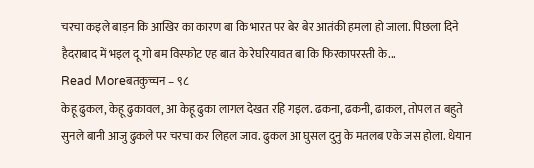चरचा कइले बाड़न कि आखिर का कारण बा कि भारत पर बेर बेर आतंकी हमला हो जाला. पिछला दिने हैदराबाद में भइल दू गो बम विस्फोट एह बात के रेघरियावत बा कि फिरकापरस्ती के...
Read Moreबतकुच्चन – ९८
केहू ढुकल, केहू ढुकावल, आ केहू ढुका लागल देखत रहि गइल. ढकना, ढकनी, ढाकल, तोपल त बहुते सुनले बानी आजु ढुकले पर चरचा कर लिहल जाव. ढुकल आ घुसल दुनु के मतलब एके जस होला. धेयान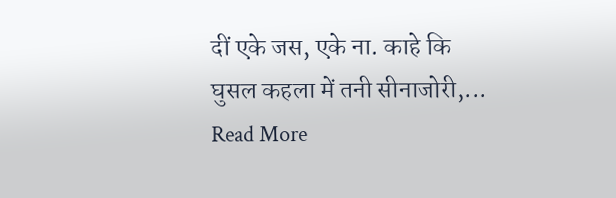दीं एके जस, एके ना. काहे कि घुसल कहला में तनी सीनाजोरी,...
Read More